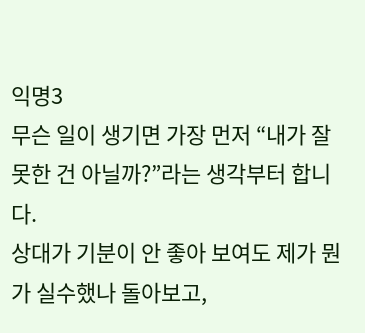익명3
무슨 일이 생기면 가장 먼저 “내가 잘못한 건 아닐까?”라는 생각부터 합니다.
상대가 기분이 안 좋아 보여도 제가 뭔가 실수했나 돌아보고,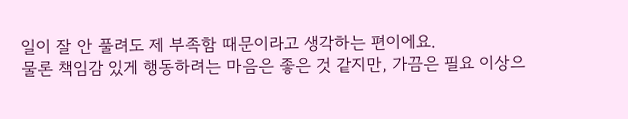일이 잘 안 풀려도 제 부족함 때문이라고 생각하는 편이에요.
물론 책임감 있게 행동하려는 마음은 좋은 것 같지만, 가끔은 필요 이상으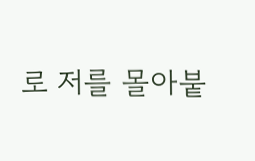로 저를 몰아붙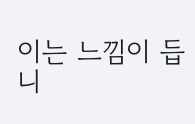이는 느낌이 듭니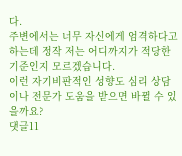다.
주변에서는 너무 자신에게 엄격하다고 하는데 정작 저는 어디까지가 적당한 기준인지 모르겠습니다.
이런 자기비판적인 성향도 심리 상담이나 전문가 도움을 받으면 바뀔 수 있을까요?
댓글11